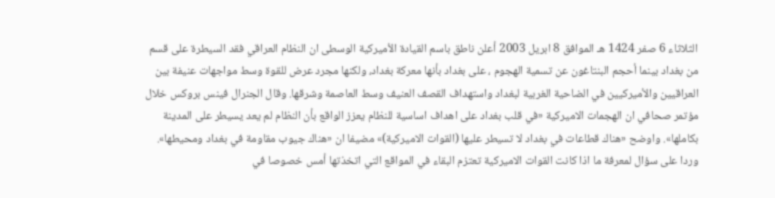الثلاثاء 6 صفر 1424 هـ الموافق 8 ابريل 2003 أعلن ناطق باسم القيادة الأميركية الوسطى ان النظام العراقي فقد السيطرة على قسم من بغداد بينما أحجم البنتاغون عن تسمية الهجوم ، على بغداد بأنها معركة بغداد، ولكنها مجرد عرض للقوة وسط مواجهات عنيفة بين العراقيين والأميركيين في الضاحية الغربية لبغداد واستهداف القصف العنيف وسط العاصمة وشرقها. وقال الجنرال فينس بروكس خلال مؤتمر صحافي ان الهجمات الاميركية «في قلب بغداد على اهداف اساسية للنظام يعزز الواقع بأن النظام لم يعد يسيطر على المدينة بكاملها». واوضح «هناك قطاعات في بغداد لا تسيطر عليها (القوات الاميركية)» مضيفا ان «هناك جيوب مقاومة في بغداد ومحيطها». وردا على سؤال لمعرفة ما اذا كانت القوات الاميركية تعتزم البقاء في المواقع التي اتخذتها أمس خصوصا في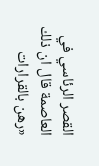القصر الرئاسي في العاصمة قال ان ذلك «رهن بالقرارات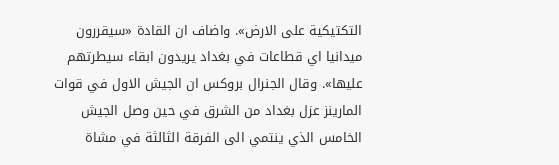التكتيكية على الارض». واضاف ان القادة «سيقررون ميدانيا اي قطاعات في بغداد يريدون ابقاء سيطرتهم عليها». وقال الجنرال بروكس ان الجيش الاول في قوات المارينز عزل بغداد من الشرق في حين وصل الجيش الخامس الذي ينتمي الى الفرقة الثالثة في مشاة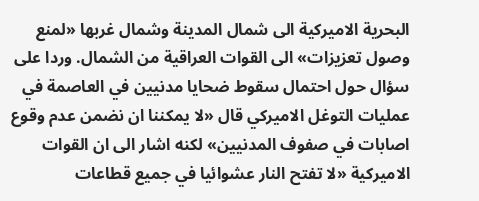البحرية الاميركية الى شمال المدينة وشمال غربها «لمنع وصول تعزيزات» الى القوات العراقية من الشمال. وردا على سؤال حول احتمال سقوط ضحايا مدنيين في العاصمة في عمليات التوغل الاميركي قال «لا يمكننا ان نضمن عدم وقوع اصابات في صفوف المدنيين» لكنه اشار الى ان القوات الاميركية «لا تفتح النار عشوائيا في جميع قطاعات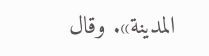المدينة». وقال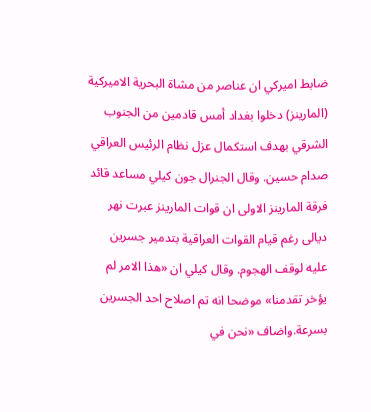ضابط اميركي ان عناصر من مشاة البحرية الاميركية (المارينز) دخلوا بغداد أمس قادمين من الجنوب الشرقي بهدف استكمال عزل نظام الرئيس العراقي صدام حسين. وقال الجنرال جون كيلي مساعد قائد فرقة المارينز الاولى ان قوات المارينز عبرت نهر ديالى رغم قيام القوات العراقية بتدمير جسرين عليه لوقف الهجوم. وقال كيلي ان «هذا الامر لم يؤخر تقدمنا» موضحا انه تم اصلاح احد الجسرين بسرعة.واضاف «نحن في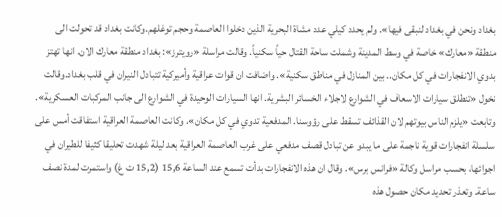بغداد ونحن في بغداد لنبقى فيها». ولم يحدد كيلي عدد مشاة البحرية الذين دخلوا العاصمة وحجم توغلهم.وكانت بغداد قد تحولت الى منطقة «معارك» خاصة في وسط المدينة وشملت ساحة القتال حياً سكنياً. وقالت مراسلة «رويترز»: بغداد منطقة معارك الان. انها تهتز بدوي الانفجارات في كل مكان.. بين المنازل في مناطق سكنية». واضافت ان قوات عراقية وأميركية تتبادل النيران في قلب بغداد.وقالت نخول «تنطلق سيارات الاسعاف في الشوارع لاجلاء الخسائر البشرية. انها السيارات الوحيدة في الشوارع الى جانب المركبات العسكرية». وتابعت «يلزم الناس بيوتهم لان القذائف تسقط على رؤوسنا. المدفعية تدوي في كل مكان». وكانت العاصمة العراقية استفاقت أمس على سلسلة انفجارات قوية ناجمة على ما يبدو عن تبادل قصف مدفعي على غرب العاصمة العراقية بعد ليلة شهدت تحليقا كثيفا للطيران في اجوائها، بحسب مراسل وكالة «فرانس برس». وقال ان هذه الانفجارات بدأت تسمع عند الساعة 15,6 (15,2 ت غ) واستمرت لمدة نصف ساعة. وتعذر تحديد مكان حصول هذه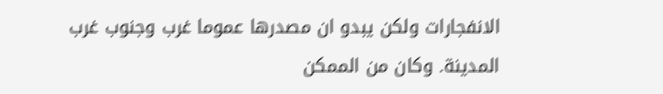الانفجارات ولكن يبدو ان مصدرها عموما غرب وجنوب غرب المدينة. وكان من الممكن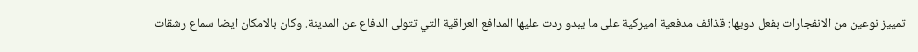تمييز نوعين من الانفجارات بفعل دويها: قذائف مدفعية اميركية على ما يبدو ردت عليها المدافع العراقية التي تتولى الدفاع عن المدينة. وكان بالامكان ايضا سماع رشقات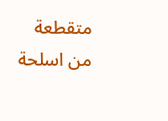متقطعة من اسلحة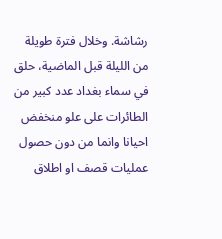رشاشة. وخلال فترة طويلة من الليلة قبل الماضية، حلق في سماء بغداد عدد كبير من الطائرات على علو منخفض احيانا وانما من دون حصول عمليات قصف او اطلاق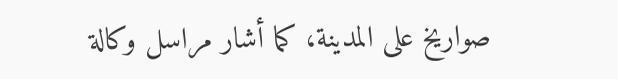صواريخ على المدينة، كما أشار مراسل وكالة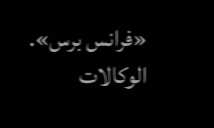«فرانس برس». الوكالات